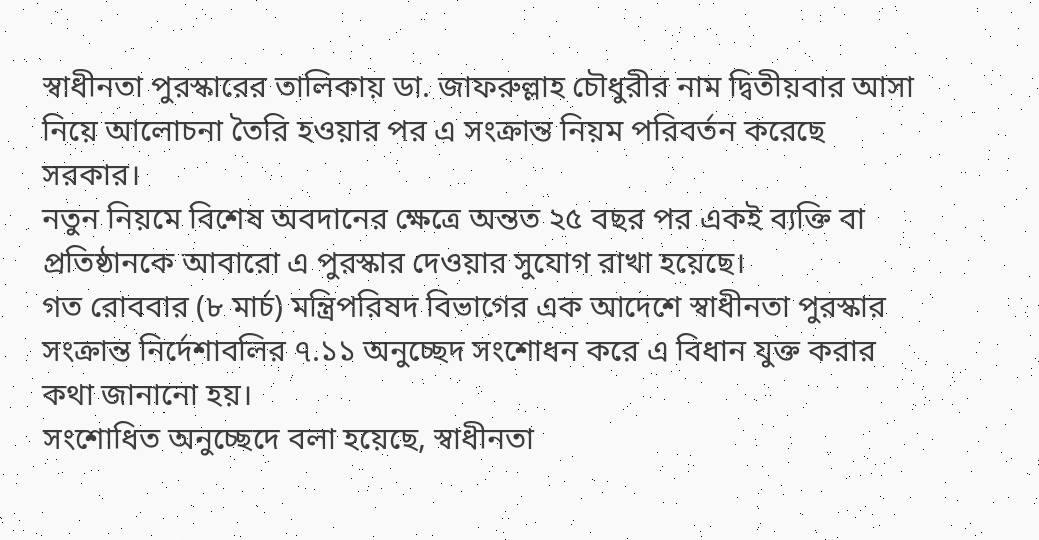স্বাধীনতা পুরস্কারের তালিকায় ডা. জাফরুল্লাহ চৌধুরীর নাম দ্বিতীয়বার আসা নিয়ে আলোচনা তৈরি হওয়ার পর এ সংক্রান্ত নিয়ম পরিবর্তন করেছে সরকার।
নতুন নিয়মে বিশেষ অবদানের ক্ষেত্রে অন্তত ২৫ বছর পর একই ব্যক্তি বা প্রতিষ্ঠানকে আবারো এ পুরস্কার দেওয়ার সুযোগ রাখা হয়েছে।
গত রোববার (৮ মার্চ) মন্ত্রিপরিষদ বিভাগের এক আদেশে স্বাধীনতা পুরস্কার সংক্রান্ত নির্দেশাবলির ৭.১১ অনুচ্ছেদ সংশোধন করে এ বিধান যুক্ত করার কথা জানানো হয়।
সংশোধিত অনুচ্ছেদে বলা হয়েছে, স্বাধীনতা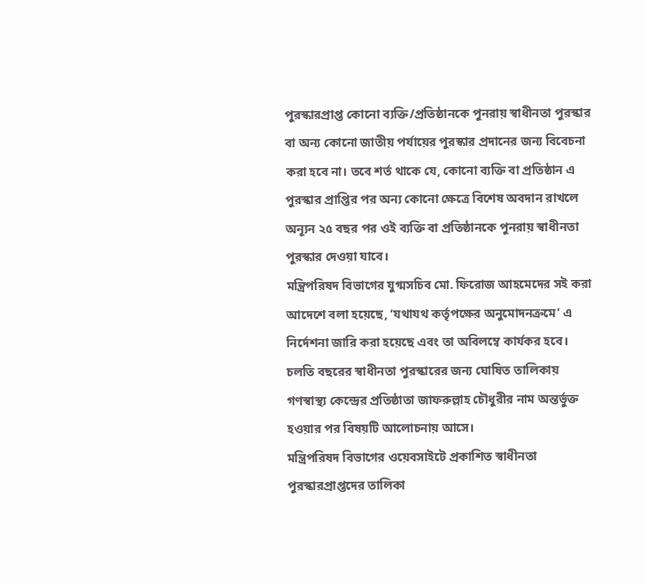পুরস্কারপ্রাপ্ত কোনো ব্যক্তি/প্রতিষ্ঠানকে পুনরায় স্বাধীনতা পুরস্কার বা অন্য কোনো জাতীয় পর্যায়ের পুরস্কার প্রদানের জন্য বিবেচনা করা হবে না। তবে শর্ত থাকে যে, কোনো ব্যক্তি বা প্রতিষ্ঠান এ পুরস্কার প্রাপ্তির পর অন্য কোনো ক্ষেত্রে বিশেষ অবদান রাখলে অন্যূন ২৫ বছর পর ওই ব্যক্তি বা প্রতিষ্ঠানকে পুনরায় স্বাধীনতা পুরস্কার দেওয়া যাবে।
মন্ত্রিপরিষদ বিভাগের যুগ্মসচিব মো. ফিরোজ আহমেদের সই করা আদেশে বলা হয়েছে, ‘যথাযথ কর্তৃপক্ষের অনুমোদনক্রমে’ এ নির্দেশনা জারি করা হয়েছে এবং তা অবিলম্বে কার্যকর হবে।
চলতি বছরের স্বাধীনতা পুরস্কারের জন্য ঘোষিত তালিকায় গণস্বাস্থ্য কেন্দ্রের প্রতিষ্ঠাতা জাফরুল্লাহ চৌধুরীর নাম অন্তর্ভুক্ত হওয়ার পর বিষয়টি আলোচনায় আসে।
মন্ত্রিপরিষদ বিভাগের ওয়েবসাইটে প্রকাশিত স্বাধীনতা পুরস্কারপ্রাপ্তদের তালিকা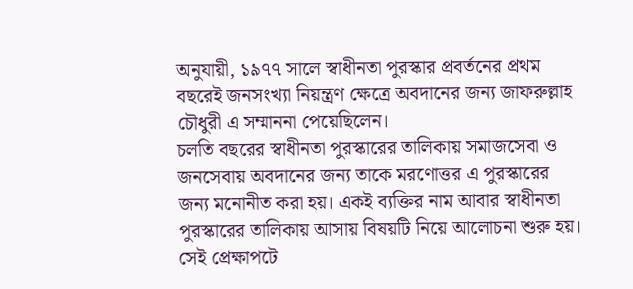অনুযায়ী, ১৯৭৭ সালে স্বাধীনতা পুরস্কার প্রবর্তনের প্রথম বছরেই জনসংখ্যা নিয়ন্ত্রণ ক্ষেত্রে অবদানের জন্য জাফরুল্লাহ চৌধুরী এ সম্মাননা পেয়েছিলেন।
চলতি বছরের স্বাধীনতা পুরস্কারের তালিকায় সমাজসেবা ও জনসেবায় অবদানের জন্য তাকে মরণোত্তর এ পুরস্কারের জন্য মনোনীত করা হয়। একই ব্যক্তির নাম আবার স্বাধীনতা পুরস্কারের তালিকায় আসায় বিষয়টি নিয়ে আলোচনা শুরু হয়। সেই প্রেক্ষাপটে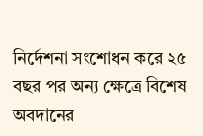নির্দেশনা সংশোধন করে ২৫ বছর পর অন্য ক্ষেত্রে বিশেষ অবদানের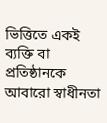ভিত্তিতে একই ব্যক্তি বা প্রতিষ্ঠানকে আবারো স্বাধীনতা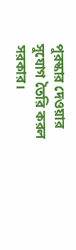পুরস্কার দেওয়ার সুযোগ তৈরি করল সরকার।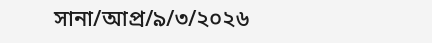সানা/আপ্র/৯/৩/২০২৬